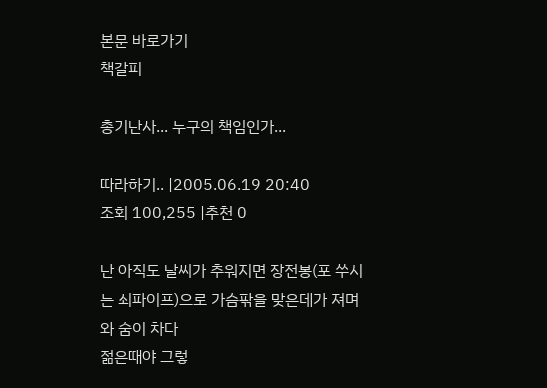본문 바로가기
책갈피

총기난사... 누구의 책임인가...

따라하기.. |2005.06.19 20:40
조회 100,255 |추천 0

난 아직도 날씨가 추워지면 장전봉(포 쑤시는 쇠파이프)으로 가슴팎을 맞은데가 져며와 숨이 차다
젊은때야 그렇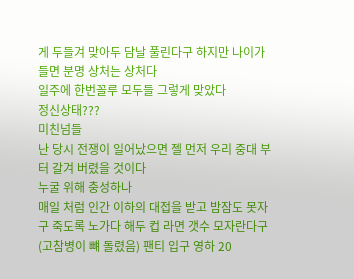게 두들겨 맞아두 담날 풀린다구 하지만 나이가 들면 분명 상처는 상처다
일주에 한번꼴루 모두들 그렇게 맞았다
정신상태???
미친넘들
난 당시 전쟁이 일어났으면 젤 먼저 우리 중대 부터 갈겨 버렸을 것이다
누굴 위해 충성하나
매일 처럼 인간 이하의 대접을 받고 밤잠도 못자구 죽도록 노가다 해두 컵 라면 갯수 모자란다구(고참병이 뺴 돌렸음) 팬티 입구 영하 20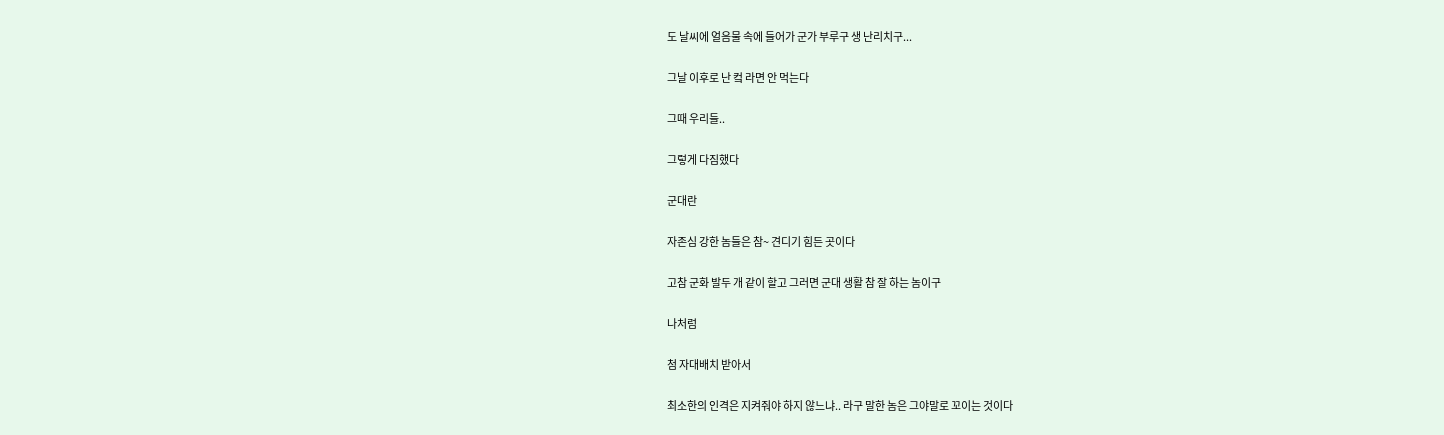도 날씨에 얼음물 속에 들어가 군가 부루구 생 난리치구...

그날 이후로 난 컼 라면 안 먹는다

그때 우리들..

그렇게 다짐했다

군대란

자존심 강한 놈들은 참~ 견디기 힘든 곳이다

고참 군화 발두 개 같이 할고 그러면 군대 생활 참 잘 하는 놈이구

나처럼

첨 자대배치 받아서

최소한의 인격은 지켜줘야 하지 않느냐.. 라구 말한 놈은 그야말로 꼬이는 것이다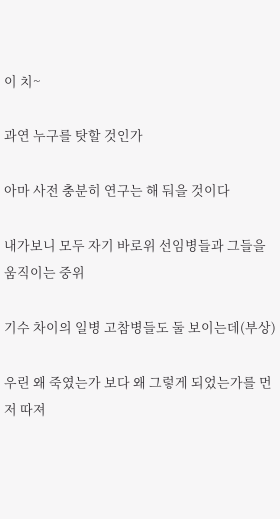이 치~

과연 누구를 탓할 것인가

아마 사전 충분히 연구는 해 둬을 것이다

내가보니 모두 자기 바로위 선임병들과 그들을 움직이는 중위

기수 차이의 일병 고참병들도 둘 보이는데(부상)

우린 왜 죽였는가 보다 왜 그렇게 되었는가를 먼저 따져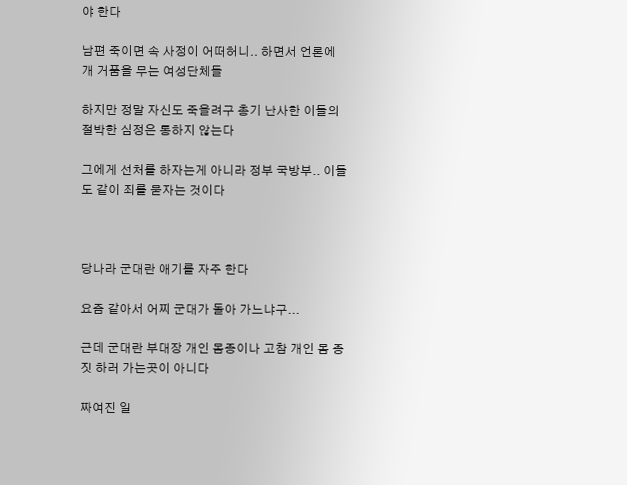야 한다

남편 죽이면 속 사정이 어떠허니.. 하면서 언론에 개 거품을 무는 여성단체들

하지만 정말 자신도 죽을려구 총기 난사한 이들의 절박한 심정은 통하지 않는다

그에게 선처를 하자는게 아니라 정부 국방부.. 이들도 같이 죄를 묻자는 것이다



당나라 군대란 애기를 자주 한다

요즘 같아서 어찌 군대가 돌아 가느냐구...

근데 군대란 부대장 개인 몸종이나 고참 개인 몸 종짓 하러 가는곳이 아니다

짜여진 일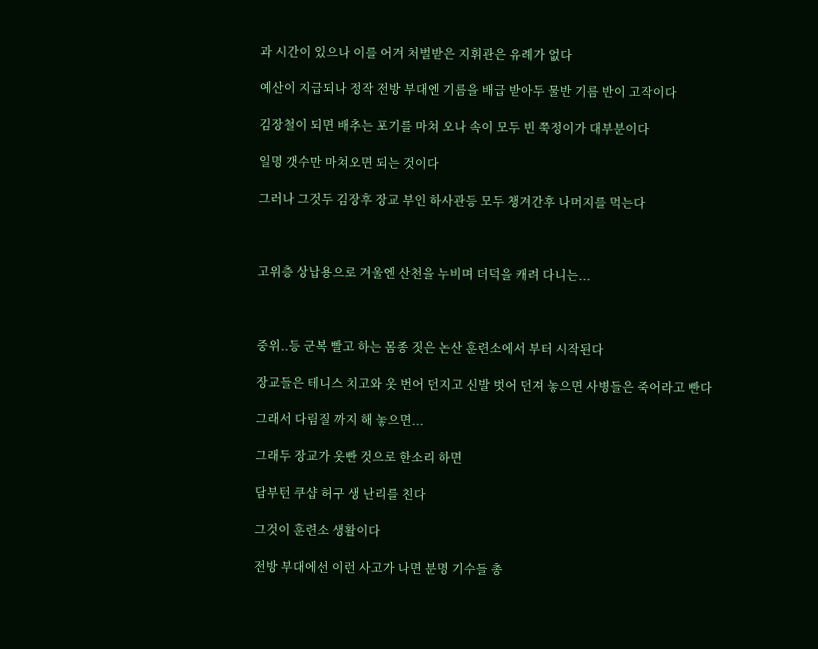과 시간이 있으나 이를 어겨 처벌받은 지휘관은 유례가 없다

예산이 지급되나 정작 전방 부대엔 기름을 배급 받아두 물반 기름 반이 고작이다

김장철이 되면 배추는 포기를 마쳐 오나 속이 모두 빈 쭉정이가 대부분이다

일명 갯수만 마쳐오면 되는 것이다

그러나 그것두 김장후 장교 부인 하사관등 모두 챙겨간후 나머지를 먹는다



고위층 상납용으로 겨울엔 산천을 누비며 더덕을 캐려 다니는...



중위..등 군복 빨고 하는 몸종 짓은 논산 훈련소에서 부터 시작된다

장교들은 테니스 치고와 옷 번어 던지고 신발 벗어 던져 놓으면 사병들은 죽어라고 빤다

그래서 다림질 까지 해 놓으면...

그래두 장교가 옷빤 것으로 한소리 하면

담부턴 쿠샵 허구 생 난리를 친다

그것이 훈련소 생활이다

전방 부대에선 이런 사고가 나면 분명 기수들 총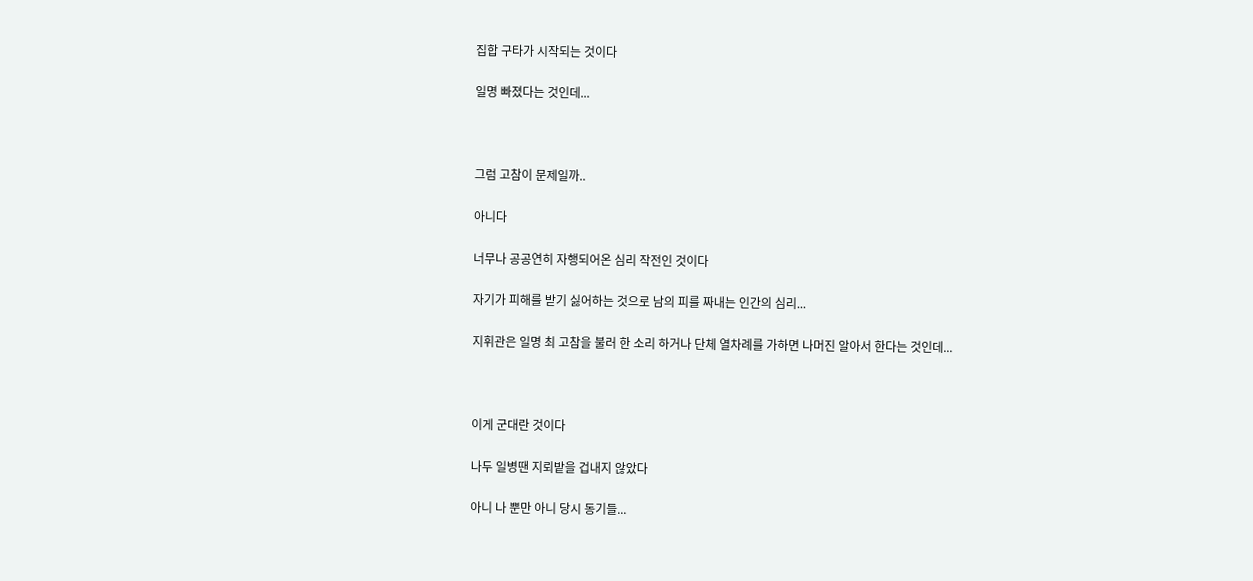집합 구타가 시작되는 것이다

일명 빠졌다는 것인데...



그럼 고참이 문제일까..

아니다

너무나 공공연히 자행되어온 심리 작전인 것이다

자기가 피해를 받기 싫어하는 것으로 남의 피를 짜내는 인간의 심리...

지휘관은 일명 최 고참을 불러 한 소리 하거나 단체 열차례를 가하면 나머진 알아서 한다는 것인데...



이게 군대란 것이다

나두 일병땐 지뢰밭을 겁내지 않았다

아니 나 뿐만 아니 당시 동기들...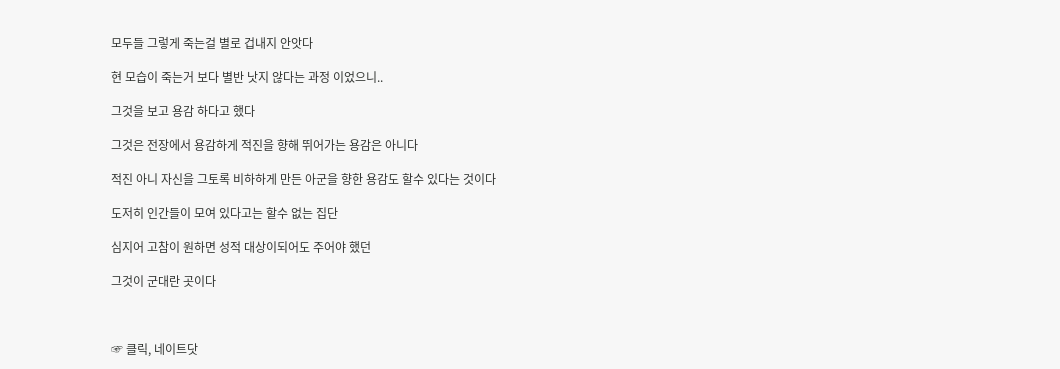모두들 그렇게 죽는걸 별로 겁내지 안앗다

현 모습이 죽는거 보다 별반 낫지 않다는 과정 이었으니..

그것을 보고 용감 하다고 했다

그것은 전장에서 용감하게 적진을 향해 뛰어가는 용감은 아니다

적진 아니 자신을 그토록 비하하게 만든 아군을 향한 용감도 할수 있다는 것이다

도저히 인간들이 모여 있다고는 할수 없는 집단

심지어 고참이 원하면 성적 대상이되어도 주어야 했던

그것이 군대란 곳이다



☞ 클릭, 네이트닷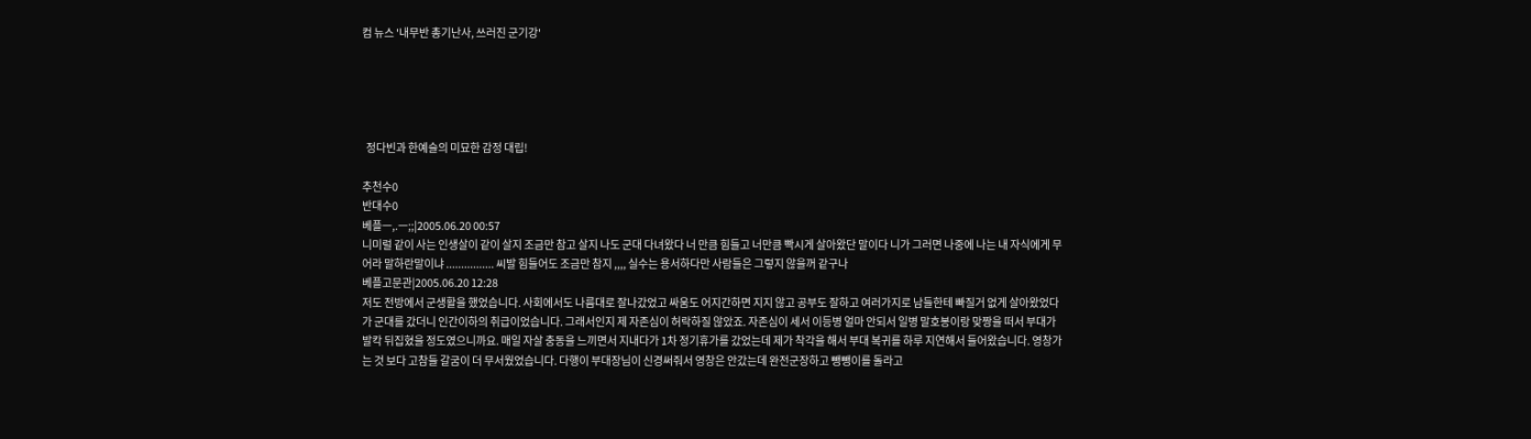컴 뉴스 '내무반 총기난사, 쓰러진 군기강'





  정다빈과 한예슬의 미묘한 감정 대립!

추천수0
반대수0
베플ㅡ,.ㅡ;;|2005.06.20 00:57
니미럴 같이 사는 인생살이 같이 살지 조금만 참고 살지 나도 군대 다녀왔다 너 만큼 힘들고 너만큼 빡시게 살아왔단 말이다 니가 그러면 나중에 나는 내 자식에게 무어라 말하란말이냐 ................ 씨발 힘들어도 조금만 참지 ,,,, 실수는 용서하다만 사람들은 그렇지 않을꺼 같구나
베플고문관|2005.06.20 12:28
저도 전방에서 군생활을 했었습니다. 사회에서도 나름대로 잘나갔었고 싸움도 어지간하면 지지 않고 공부도 잘하고 여러가지로 남들한테 빠질거 없게 살아왔었다가 군대를 갔더니 인간이하의 취급이었습니다. 그래서인지 제 자존심이 허락하질 않았죠. 자존심이 세서 이등병 얼마 안되서 일병 말호봉이랑 맞짱을 떠서 부대가 발칵 뒤집혔을 정도였으니까요. 매일 자살 충동을 느끼면서 지내다가 1차 정기휴가를 갔었는데 제가 착각을 해서 부대 복귀를 하루 지연해서 들어왔습니다. 영창가는 것 보다 고참들 갈굼이 더 무서웠었습니다. 다행이 부대장님이 신경써줘서 영창은 안갔는데 완전군장하고 뺑뺑이를 돌라고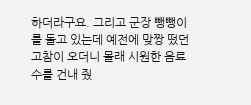하더라구요. 그리고 군장 뺑뺑이를 돌고 있는데 예전에 맞짱 떴던 고참이 오더니 몰래 시원한 음료수를 건내 줬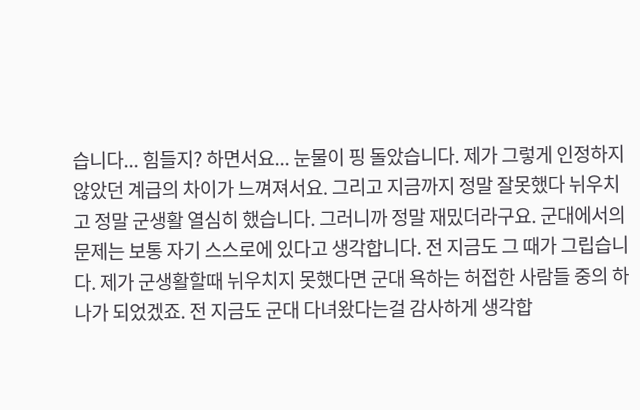습니다... 힘들지? 하면서요... 눈물이 핑 돌았습니다. 제가 그렇게 인정하지 않았던 계급의 차이가 느껴져서요. 그리고 지금까지 정말 잘못했다 뉘우치고 정말 군생활 열심히 했습니다. 그러니까 정말 재밌더라구요. 군대에서의 문제는 보통 자기 스스로에 있다고 생각합니다. 전 지금도 그 때가 그립습니다. 제가 군생활할때 뉘우치지 못했다면 군대 욕하는 허접한 사람들 중의 하나가 되었겠죠. 전 지금도 군대 다녀왔다는걸 감사하게 생각합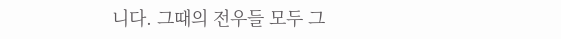니다. 그때의 전우들 모두 그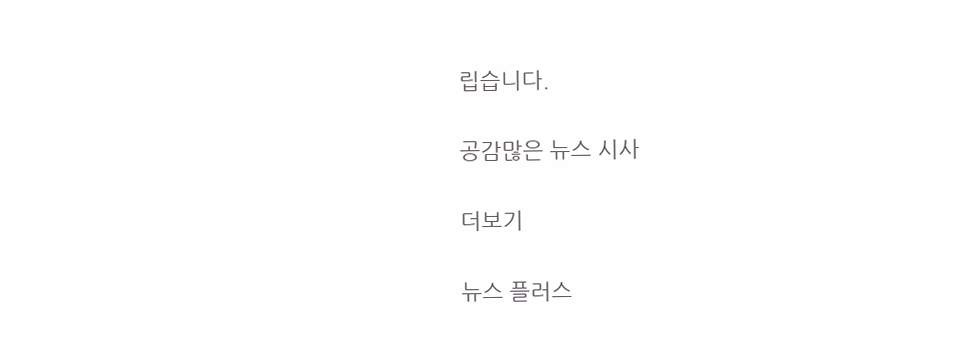립습니다.

공감많은 뉴스 시사

더보기

뉴스 플러스